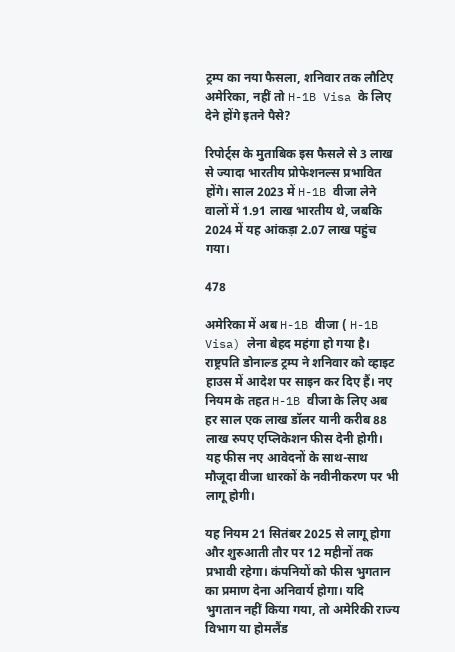ट्रम्प का नया फैसला, शनिवार तक लौटिए अमेरिका, नहीं तो H-1B Visa के लिए देने होंगे इतने पैसे?

रिपोर्ट्स के मुताबिक इस फैसले से 3 लाख से ज्यादा भारतीय प्रोफेशनल्स प्रभावित होंगे। साल 2023 में H-1B वीजा लेने वालों में 1.91 लाख भारतीय थे, जबकि 2024 में यह आंकड़ा 2.07 लाख पहुंच गया।

478

अमेरिका में अब H-1B वीजा ( H-1B Visa) लेना बेहद महंगा हो गया है। राष्ट्रपति डोनाल्ड ट्रम्प ने शनिवार को व्हाइट हाउस में आदेश पर साइन कर दिए हैं। नए नियम के तहत H-1B वीजा के लिए अब हर साल एक लाख डॉलर यानी करीब 88 लाख रुपए एप्लिकेशन फीस देनी होगी। यह फीस नए आवेदनों के साथ-साथ मौजूदा वीजा धारकों के नवीनीकरण पर भी लागू होगी।

यह नियम 21 सितंबर 2025 से लागू होगा और शुरुआती तौर पर 12 महीनों तक प्रभावी रहेगा। कंपनियों को फीस भुगतान का प्रमाण देना अनिवार्य होगा। यदि भुगतान नहीं किया गया, तो अमेरिकी राज्य विभाग या होमलैंड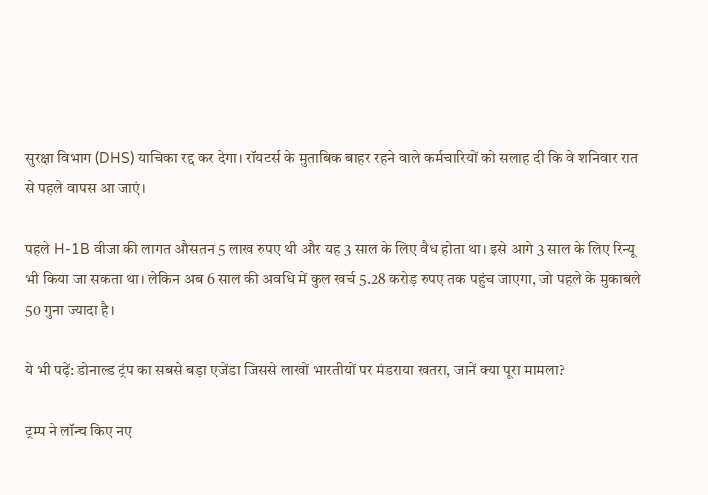सुरक्षा विभाग (DHS) याचिका रद्द कर देगा। रॉयटर्स के मुताबिक बाहर रहने वाले कर्मचारियों को सलाह दी कि वे शनिवार रात से पहले वापस आ जाएं।

पहले H-1B वीजा की लागत औसतन 5 लाख रुपए थी और यह 3 साल के लिए वैध होता था। इसे आगे 3 साल के लिए रिन्यू भी किया जा सकता था। लेकिन अब 6 साल की अवधि में कुल खर्च 5.28 करोड़ रुपए तक पहुंच जाएगा, जो पहले के मुकाबले 50 गुना ज्यादा है।

ये भी पढ़ें: डोनाल्ड ट्रंप का सबसे बड़ा एजेंडा जिससे लाखों भारतीयों पर मंडराया खतरा, जानें क्या पूरा मामला?

ट्रम्प ने लॉन्च किए नए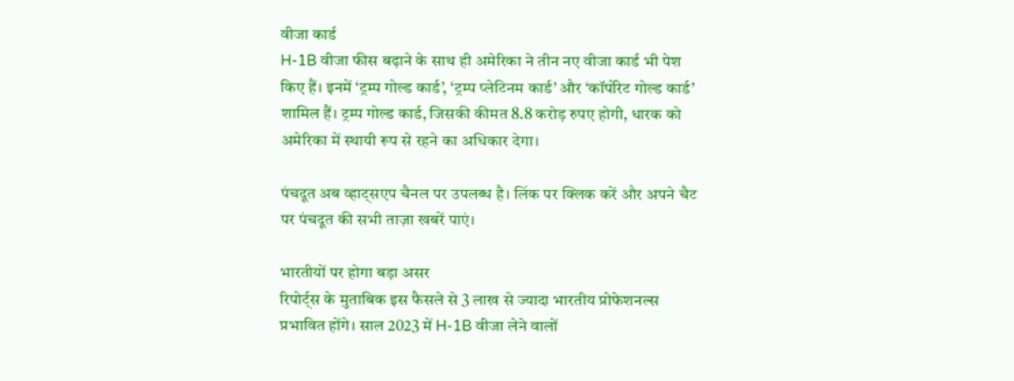वीजा कार्ड
H-1B वीजा फीस बढ़ाने के साथ ही अमेरिका ने तीन नए वीजा कार्ड भी पेश किए हैं। इनमें ‘ट्रम्प गोल्ड कार्ड’, ‘ट्रम्प प्लेटिनम कार्ड’ और ‘कॉर्पोरेट गोल्ड कार्ड’ शामिल हैं। ट्रम्प गोल्ड कार्ड, जिसकी कीमत 8.8 करोड़ रुपए होगी, धारक को अमेरिका में स्थायी रूप से रहने का अधिकार देगा।

पंचदूत अब व्हाट्सएप चैनल पर उपलब्ध है। लिंक पर क्लिक करें और अपने चैट पर पंचदूत की सभी ताज़ा खबरें पाएं।

भारतीयों पर होगा बड़ा असर
रिपोर्ट्स के मुताबिक इस फैसले से 3 लाख से ज्यादा भारतीय प्रोफेशनल्स प्रभावित होंगे। साल 2023 में H-1B वीजा लेने वालों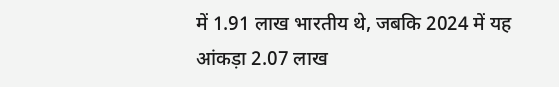में 1.91 लाख भारतीय थे, जबकि 2024 में यह आंकड़ा 2.07 लाख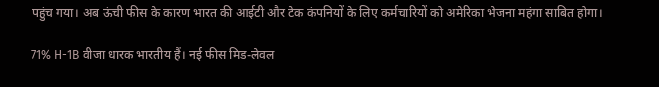पहुंच गया। अब ऊंची फीस के कारण भारत की आईटी और टेक कंपनियों के लिए कर्मचारियों को अमेरिका भेजना महंगा साबित होगा।

71% H-1B वीजा धारक भारतीय हैं। नई फीस मिड-लेवल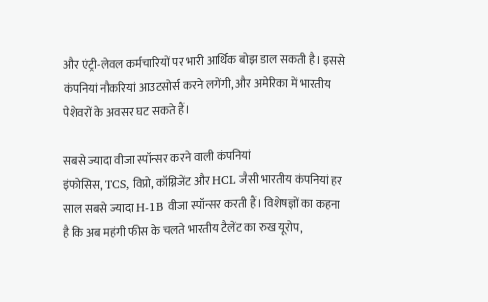और एंट्री-लेवल कर्मचारियों पर भारी आर्थिक बोझ डाल सकती है। इससे कंपनियां नौकरियां आउटसोर्स करने लगेंगी, और अमेरिका में भारतीय पेशेवरों के अवसर घट सकते हैं।

सबसे ज्यादा वीजा स्पॉन्सर करने वाली कंपनियां
इंफोसिस, TCS, विप्रो, कॉग्निजेंट और HCL जैसी भारतीय कंपनियां हर साल सबसे ज्यादा H-1B वीजा स्पॉन्सर करती हैं। विशेषज्ञों का कहना है कि अब महंगी फीस के चलते भारतीय टैलेंट का रुख यूरोप,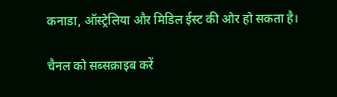कनाडा, ऑस्ट्रेलिया और मिडिल ईस्ट की ओर हो सकता है।

चैनल को सब्सक्राइब करें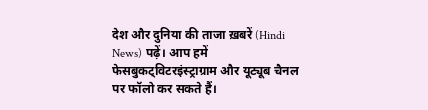देश और दुनिया की ताजा ख़बरें (Hindi News) पढ़ें। आप हमें फेसबुकट्विटरइंस्ट्राग्राम और यूट्यूब चैनल पर फॉलो कर सकते हैं।